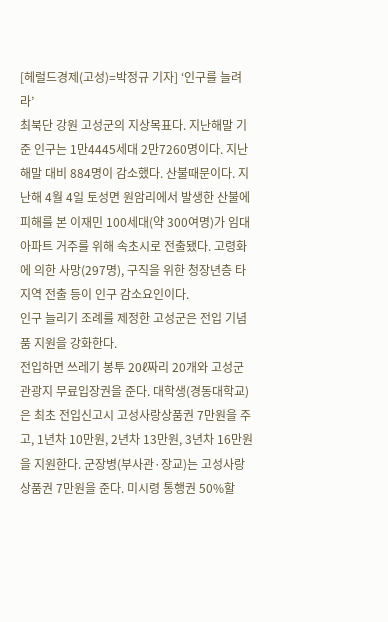[헤럴드경제(고성)=박정규 기자] ‘인구를 늘려라’
최북단 강원 고성군의 지상목표다. 지난해말 기준 인구는 1만4445세대 2만7260명이다. 지난해말 대비 884명이 감소했다. 산불때문이다. 지난해 4월 4일 토성면 원암리에서 발생한 산불에 피해를 본 이재민 100세대(약 300여명)가 임대아파트 거주를 위해 속초시로 전출됐다. 고령화에 의한 사망(297명), 구직을 위한 청장년층 타지역 전출 등이 인구 감소요인이다.
인구 늘리기 조례를 제정한 고성군은 전입 기념품 지원을 강화한다.
전입하면 쓰레기 봉투 20ℓ짜리 20개와 고성군 관광지 무료입장권을 준다. 대학생(경동대학교)은 최초 전입신고시 고성사랑상품권 7만원을 주고, 1년차 10만원, 2년차 13만원, 3년차 16만원을 지원한다. 군장병(부사관·장교)는 고성사랑 상품권 7만원을 준다. 미시령 통행권 50%할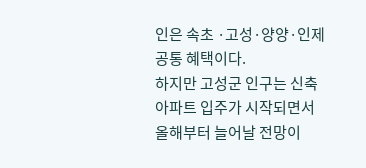인은 속초 ·고성·양양·인제 공통 혜택이다.
하지만 고성군 인구는 신축아파트 입주가 시작되면서 올해부터 늘어날 전망이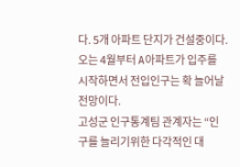다. 5개 아파트 단지가 건설중이다. 오는 4월부터 A아파트가 입주를 시작하면서 전입인구는 확 늘어날 전망이다.
고성군 인구통계팀 관계자는 “인구를 늘리기위한 다각적인 대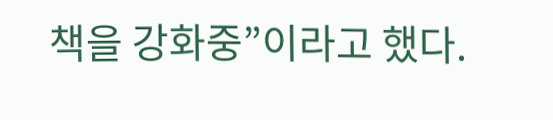책을 강화중”이라고 했다.